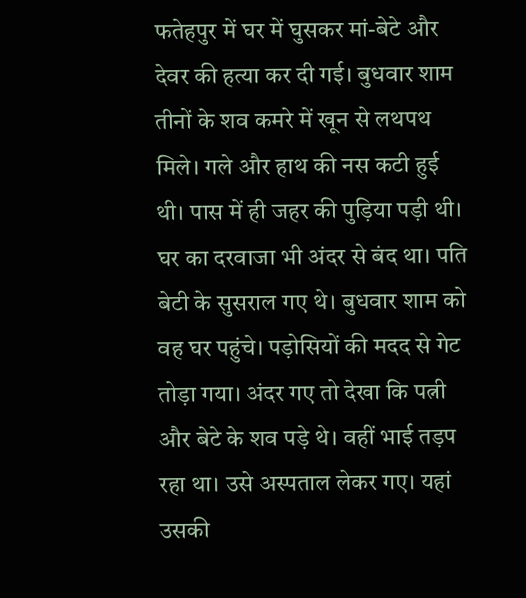फतेहपुर में घर में घुसकर मां-बेटे और देवर की हत्या कर दी गई। बुधवार शाम तीनों के शव कमरे में खून से लथपथ मिले। गले और हाथ की नस कटी हुई थी। पास में ही जहर की पुड़िया पड़ी थी। घर का दरवाजा भी अंदर से बंद था। पति बेटी के सुसराल गए थे। बुधवार शाम को वह घर पहुंचे। पड़ोसियों की मदद से गेट तोड़ा गया। अंदर गए तो देखा कि पत्नी और बेटे के शव पड़े थे। वहीं भाई तड़प रहा था। उसे अस्पताल लेकर गए। यहां उसकी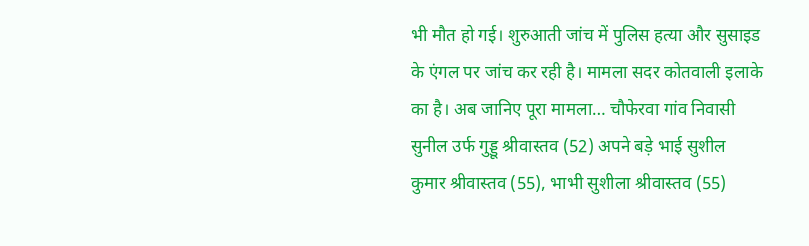भी मौत हो गई। शुरुआती जांच में पुलिस हत्या और सुसाइड के एंगल पर जांच कर रही है। मामला सदर कोतवाली इलाके का है। अब जानिए पूरा मामला… चौफेरवा गांव निवासी सुनील उर्फ गुड्डू श्रीवास्तव (52) अपने बड़े भाई सुशील कुमार श्रीवास्तव (55), भाभी सुशीला श्रीवास्तव (55)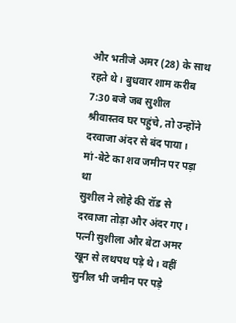और भतीजे अमर (28) के साथ रहते थे। बुधवार शाम करीब 7:30 बजे जब सुशील श्रीवास्तव घर पहुंचे, तो उन्होंने दरवाजा अंदर से बंद पाया। मां-बेटे का शव जमीन पर पड़ा था
सुशील ने लोहे की रॉड से दरवाजा तोड़ा और अंदर गए। पत्नी सुशीला और बेटा अमर खून से लथपथ पड़े थे। वहीं सुनील भी जमीन पर पड़े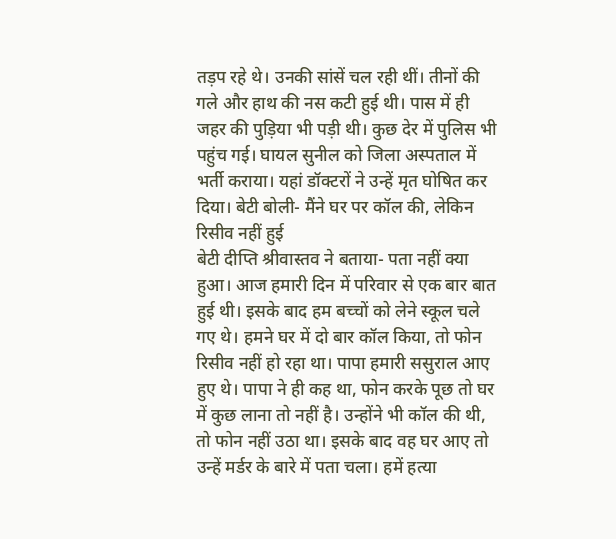तड़प रहे थे। उनकी सांसें चल रही थीं। तीनों की गले और हाथ की नस कटी हुई थी। पास में ही जहर की पुड़िया भी पड़ी थी। कुछ देर में पुलिस भी पहुंच गई। घायल सुनील को जिला अस्पताल में भर्ती कराया। यहां डॉक्टरों ने उन्हें मृत घोषित कर दिया। बेटी बोली- मैंने घर पर कॉल की, लेकिन रिसीव नहीं हुई
बेटी दीप्ति श्रीवास्तव ने बताया- पता नहीं क्या हुआ। आज हमारी दिन में परिवार से एक बार बात हुई थी। इसके बाद हम बच्चों को लेने स्कूल चले गए थे। हमने घर में दो बार कॉल किया, तो फोन रिसीव नहीं हो रहा था। पापा हमारी ससुराल आए हुए थे। पापा ने ही कह था, फोन करके पूछ तो घर में कुछ लाना तो नहीं है। उन्होंने भी कॉल की थी, तो फोन नहीं उठा था। इसके बाद वह घर आए तो उन्हें मर्डर के बारे में पता चला। हमें हत्या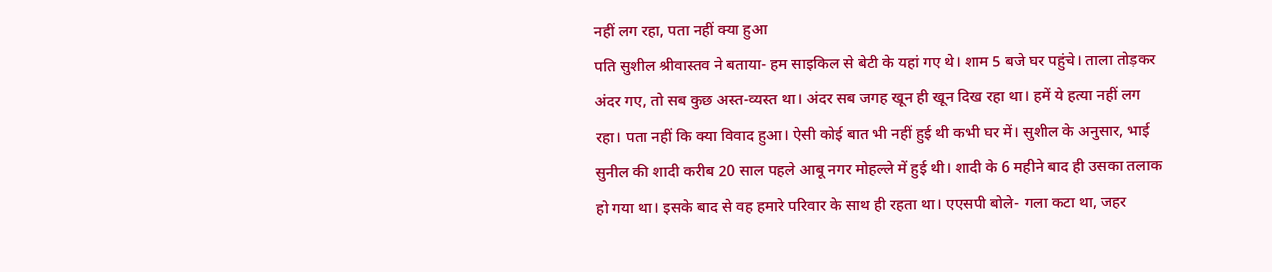नहीं लग रहा, पता नहीं क्या हुआ
पति सुशील श्रीवास्तव ने बताया- हम साइकिल से बेटी के यहां गए थे। शाम 5 बजे घर पहुंचे। ताला तोड़कर अंदर गए, तो सब कुछ अस्त-व्यस्त था। अंदर सब जगह खून ही खून दिख रहा था। हमें ये हत्या नहीं लग रहा। पता नहीं कि क्या विवाद हुआ। ऐसी कोई बात भी नहीं हुई थी कभी घर में। सुशील के अनुसार, भाई सुनील की शादी करीब 20 साल पहले आबू नगर मोहल्ले में हुई थी। शादी के 6 महीने बाद ही उसका तलाक हो गया था। इसके बाद से वह हमारे परिवार के साथ ही रहता था। एएसपी बोले- गला कटा था, जहर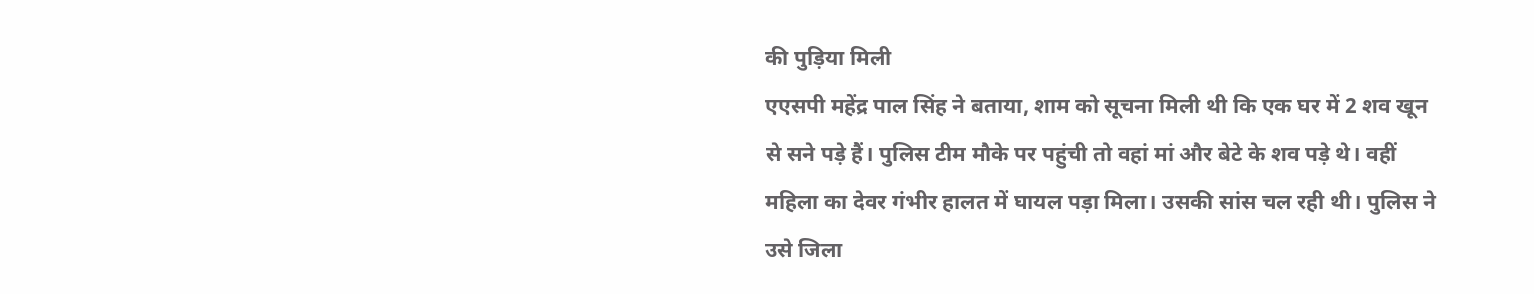की पुड़िया मिली
एएसपी महेंद्र पाल सिंह ने बताया, शाम को सूचना मिली थी कि एक घर में 2 शव खून से सने पड़े हैं। पुलिस टीम मौके पर पहुंची तो वहां मां और बेटे के शव पड़े थे। वहीं महिला का देवर गंभीर हालत में घायल पड़ा मिला। उसकी सांस चल रही थी। पुलिस ने उसे जिला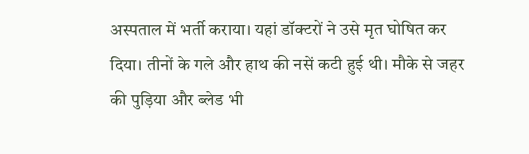अस्पताल में भर्ती कराया। यहां डॉक्टरों ने उसे मृत घोषित कर दिया। तीनों के गले और हाथ की नसें कटी हुई थी। मौके से जहर की पुड़िया और ब्लेड भी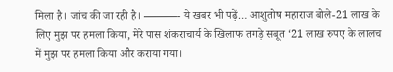मिला है। जांच की जा रही है। ———- ये खबर भी पढ़ें… आशुतोष महाराज बोले-21 लाख के लिए मुझ पर हमला किया, मेरे पास शंकराचार्य के खिलाफ तगड़े सबूत ‘21 लाख रुपए के लालच में मुझ पर हमला किया और कराया गया।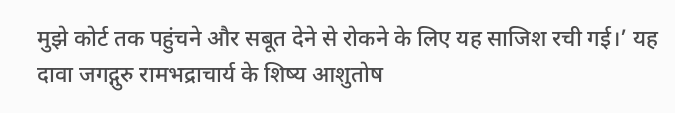मुझे कोर्ट तक पहुंचने और सबूत देने से रोकने के लिए यह साजिश रची गई।’ यह दावा जगद्गुरु रामभद्राचार्य के शिष्य आशुतोष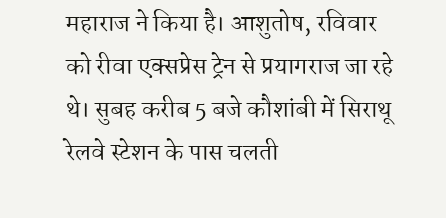महाराज ने किया है। आशुतोष, रविवार को रीवा एक्सप्रेस ट्रेन से प्रयागराज जा रहे थे। सुबह करीब 5 बजे कौशांबी में सिराथू रेलवे स्टेशन के पास चलती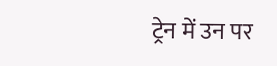ट्रेन में उन पर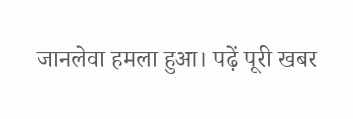जानलेवा हमला हुआ। पढ़ें पूरी खबर